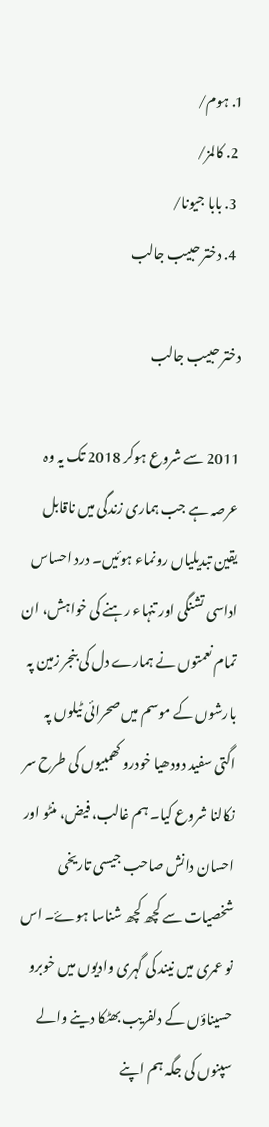1. ہوم/
  2. کالمز/
  3. بابا جیونا/
  4. دختر حبیب جالب

دختر حبیب جالب

2011 سے شروع ہوکر 2018 تک یہ وہ عرصہ ہے جب ہماری زندگی میں ناقابل یقین تبدیلیاں رونماء ہوئیں۔ درد احساس اداسی تشنگی اور تنہاء رہنے کی خواہش، ان تمام نعمتوں نے ہمارے دل کی بنجر زمین پہ بارشوں کے موسم میں صحرائی ٹیلوں پہ اگتی سفید دودھیا خودرو کھمبیوں کی طرح سر نکالنا شروع کیا۔ ہم غالب، فیض، منٹو اور احسان دانش صاحب جیسی تاریخی شخصیات سے کچھ کچھ شناسا ہوۓ۔ اس نو عمری میں نیند کی گہری وادیوں میں خوبرو حسیناؤں کے دلفریب بھٹکا دینے والے سپنوں کی جگہ ہم اپنے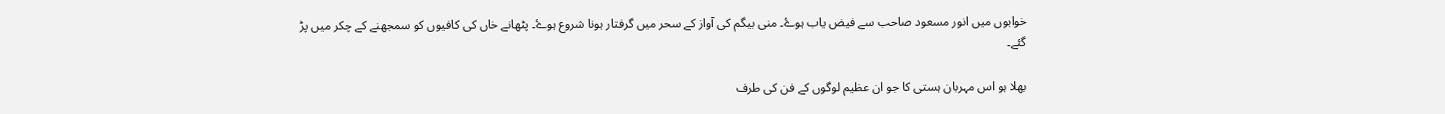خوابوں میں انور مسعود صاحب سے فیض یاب ہوۓ۔ منی بیگم کی آواز کے سحر میں گرفتار ہونا شروع ہوۓ۔ پٹھانے خاں کی کافیوں کو سمجھنے کے چکر میں پڑ گئے۔

بھلا ہو اس مہربان ہستی کا جو ان عظیم لوگوں کے فن کی طرف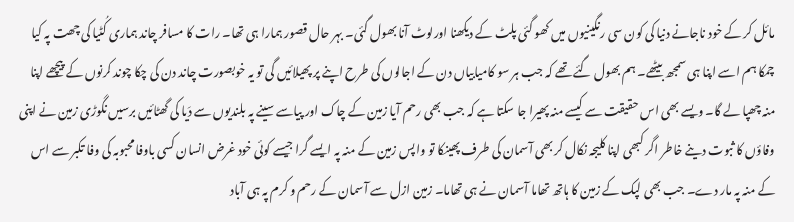مائل کر کے خود ناجانے دنیا کی کون سی رنگینیوں میں کھو گئی پلٹ کے دیکھنا اورلوٹ آنا بھول گئی۔ بہر حال قصور ہمارا ہی تھا۔ رات کا مسافر چاند ہماری کُٹیا کی چھت پہ کیا چمکا ہم اسے اپنا ہی سمجھ بیٹھے۔ ہم بھول گئے تھے کہ جب ہر سو کامیابیاں دن کے اجالوں کی طرح اپنے پر پھیلائیں گی تو یہ خوبصورت چاند دن کی چکا چوند کرنوں کے پیچھے اپنا منہ چھپا لے گا۔ ویسے بھی اس حقیقت سے کیسے منہ پھیرا جا سکتا ہے کہ جب بھی رحم آیا زمین کے چاک اور پیاسے سینے پہ بلندیوں سے دَیا کی گھٹائیں برسیں نگوڑی زمین نے اپنی وفاؤں کا ثبوت دینے خاطر اگر کبھی اپنا کلیجہ نکال کر بھی آسمان کی طرف پھینکا تو واپس زمین کے منہ پہ ایسے گرا جیسے کوئی خود غرض انسان کسی باوفا محبوبہ کی وفا تکبر سے اس کے منہ پہ مار دے۔ جب بھی لپک کے زمین کا ہاتھ تھاما آسمان نے ہی تھاما۔ زمین ازل سے آسمان کے رحم و کرم پہ ہی آباد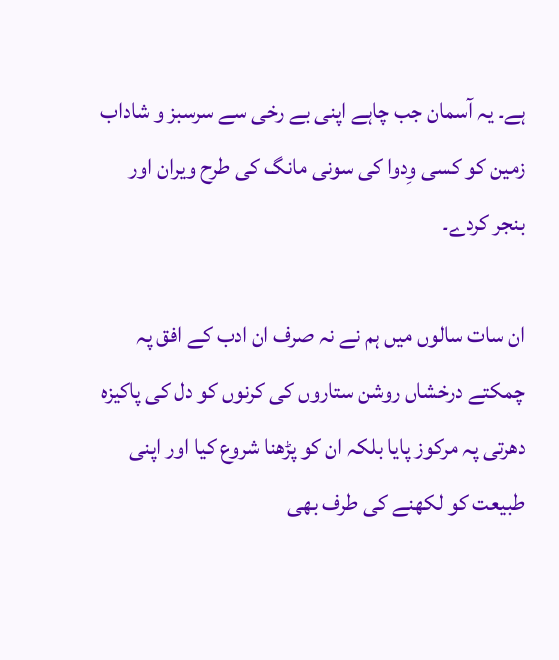ہے۔ یہ آسمان جب چاہے اپنی بے رخی سے سرسبز و شاداب زمین کو کسی وِدوا کی سونی مانگ کی طرح ویران اور بنجر کردے۔

ان سات سالوں میں ہم نے نہ صرف ان ادب کے افق پہ چمکتے درخشاں روشن ستاروں کی کرنوں کو دل کی پاکیزہ دھرتی پہ مرکوز پایا بلکہ ان کو پڑھنا شروع کیا اور اپنی طبیعت کو لکھنے کی طرف بھی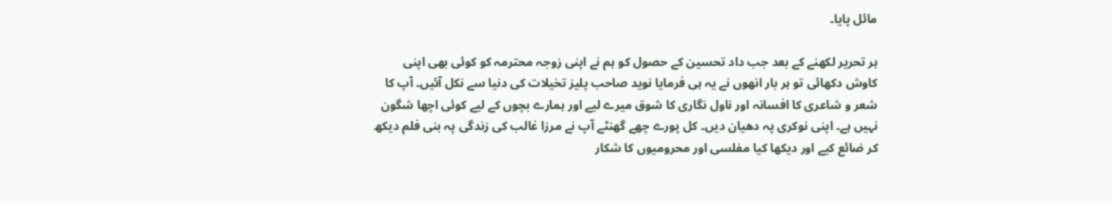مائل پایا۔

ہر تحریر لکھنے کے بعد جب داد تحسین کے حصول کو ہم نے اپنی زوجہ محترمہ کو کوئی بھی اپنی کاوش دکھائی تو ہر بار انھوں نے یہ ہی فرمایا نوید صاحب پلیز تخیلات کی دنیا سے نکل آئیں۔ آپ کا شعر و شاعری کا افسانہ اور ناول نگاری کا شوق میرے لیے اور ہمارے بچوں کے لیے کوئی اچھا شگون نہیں ہے۔ اپنی نوکری پہ دھیان دیں۔ کل پورے چھے گھنٹے آپ نے مرزا غالب کی زندگی پہ بنی فلم دیکھ کر ضائع کیے اور دیکھا کیا مفلسی اور محرومیوں کا شکار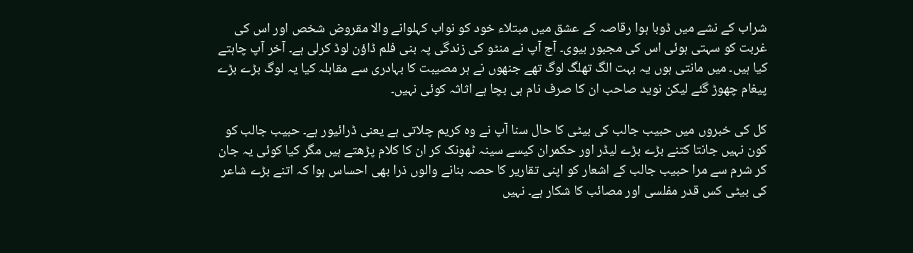شراب کے نشے میں ڈوبا ہوا رقاصہ کے عشق میں مبتلاء خود کو نواب کہلوانے والا مقروض شخص اور اس کی غربت کو سہتی ہوئی اس کی مجبور بیوی۔ آج آپ نے منٹو کی زندگی پہ بنی فلم ڈاؤن لوڈ کرلی ہے۔ آخر آپ چاہتے کیا ہیں۔ میں مانتی ہوں یہ بہت الگ تھلگ لوگ تھے جنھوں نے ہر مصیبت کا بہادری سے مقابلہ کیا یہ لوگ بڑے بڑے پیغام چھوڑ گئے لیکن نوید صاحب ان کا صرف نام ہی بچا ہے اثاثہ کوئی نہیں۔

کل کی خبروں میں حبیب جالب کی بیٹی کا حال سنا آپ نے وہ کریم چلاتی ہے یعنی ڈرائیور ہے۔ حبیب جالب کو کون نہیں جانتا کتنے بڑے بڑے لیڈر اور حکمران کیسے سینہ ٹھونک کر ان کا کلام پڑھتے ہیں مگر کیا کوئی یہ جان کر شرم سے مرا حبیب جالب کے اشعار کو اپنی تقاریر کا حصہ بنانے والوں ذرا بھی احساس ہوا کہ اتنے بڑے شاعر کی بیٹی کس قدر مفلسی اور مصائب کا شکار ہے۔ نہیں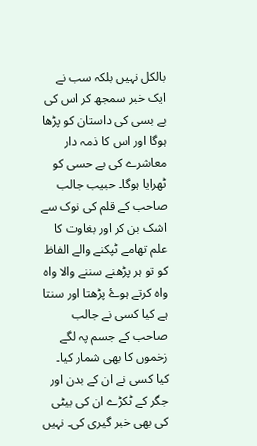بالکل نہیں بلکہ سب نے ایک خبر سمجھ کر اس کی بے بسی کی داستان کو پڑھا ہوگا اور اس کا ذمہ دار معاشرے کی بے حسی کو ٹھرایا ہوگا۔ حبیب جالب صاحب کے قلم کی نوک سے اشک بن کر اور بغاوت کا علم تھامے ٹپکنے والے الفاظ کو تو ہر پڑھنے سننے والا واہ واہ کرتے ہوۓ پڑھتا اور سنتا ہے کیا کسی نے جالب صاحب کے جسم پہ لگے زخموں کا بھی شمار کیا۔ کیا کسی نے ان کے بدن اور جگر کے ٹکڑے ان کی بیٹی کی بھی خبر گیری کی۔ نہیں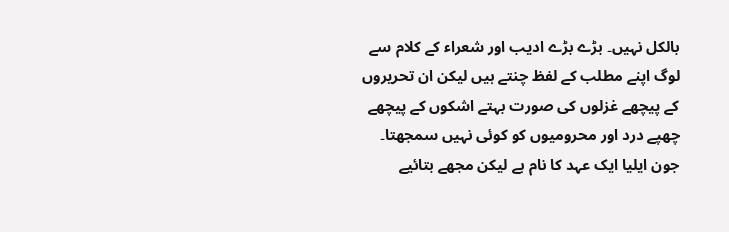بالکل نہیں۔ بڑے بڑے ادیب اور شعراء کے کلام سے لوگ اپنے مطلب کے لفظ چنتے ہیں لیکن ان تحریروں کے پیچھے غزلوں کی صورت بہتے اشکوں کے پیچھے چھپے درد اور محرومیوں کو کوئی نہیں سمجھتا۔ جون ایلیا ایک عہد کا نام ہے لیکن مجھے بتائیے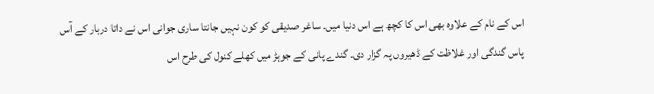اس کے نام کے علاوہ بھی اس کا کچھ ہے اس دنیا میں۔ ساغر صدیقی کو کون نہیں جانتا ساری جوانی اس نے داتا دربار کے آس پاس گندگی اور غلاظت کے ڈھیروں پہ گزار دی۔ گندے پانی کے جوہڑ میں کھلے کنول کی طرح اس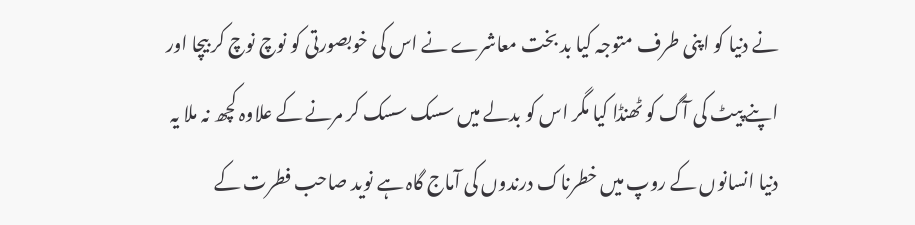نے دنیا کو اپنی طرف متوجہ کیا بد بخت معاشرے نے اس کی خوبصورتی کو نوچ نوچ کر بیچا اور اپنے پیٹ کی آگ کو ٹھنڈا کیا مگر اس کو بدلے میں سسک سسک کر مرنے کے علاوہ کچھ نہ ملا یہ دنیا انسانوں کے روپ میں خطرناک درندوں کی آماج گاہ ہے نوید صاحب فطرت کے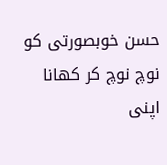حسن خوبصورتی کو نوچ نوچ کر کھانا اپنی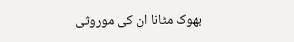بھوک مٹانا ان کی موروثی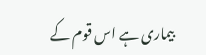بیماری ہے اس قوم کے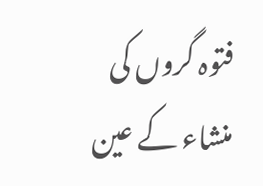فتوہ گروں کی منشاء کے عین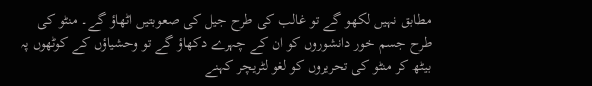مطابق نہیں لکھو گے تو غالب کی طرح جیل کی صعوبتیں اٹھاؤ گے۔ منٹو کی طرح جسم خور دانشوروں کو ان کے چہرے دکھاؤ گے تو وحشیاؤں کے کوٹھوں پہ بیٹھ کر منٹو کی تحریروں کو لغو لٹریچر کہنے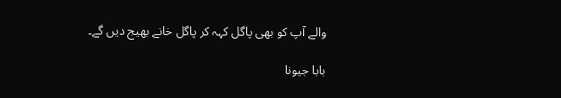والے آپ کو بھی پاگل کہہ کر پاگل خانے بھیج دیں گے۔

بابا جیونا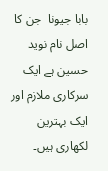بابا جیونا  جن کا اصل نام نوید حسین ہے ایک سرکاری ملازم اور ایک بہترین لکھاری ہیں۔